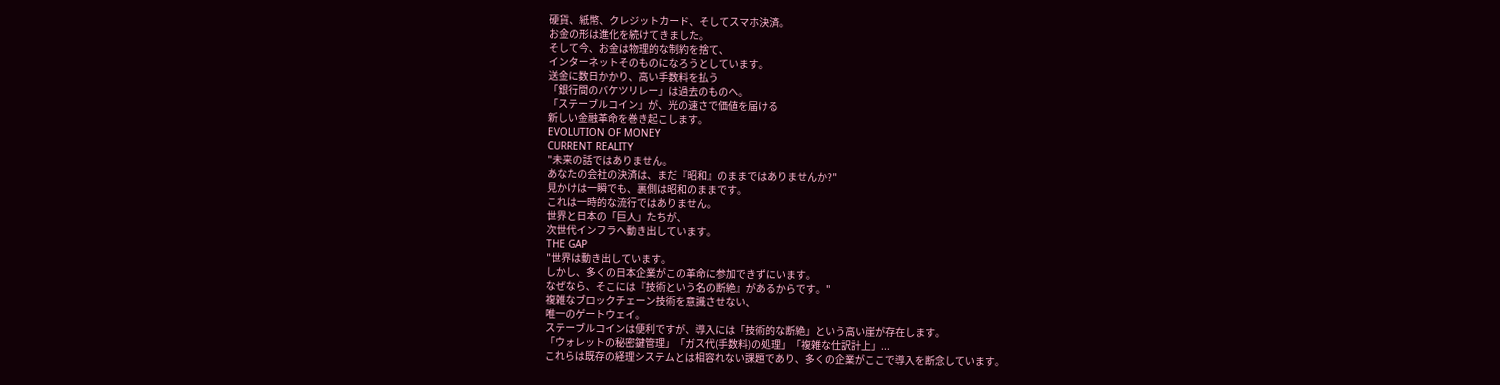硬貨、紙幣、クレジットカード、そしてスマホ決済。
お金の形は進化を続けてきました。
そして今、お金は物理的な制約を捨て、
インターネットそのものになろうとしています。
送金に数日かかり、高い手数料を払う
「銀行間のバケツリレー」は過去のものへ。
「ステーブルコイン」が、光の速さで価値を届ける
新しい金融革命を巻き起こします。
EVOLUTION OF MONEY
CURRENT REALITY
"未来の話ではありません。
あなたの会社の決済は、まだ『昭和』のままではありませんか?"
見かけは一瞬でも、裏側は昭和のままです。
これは一時的な流行ではありません。
世界と日本の「巨人」たちが、
次世代インフラへ動き出しています。
THE GAP
"世界は動き出しています。
しかし、多くの日本企業がこの革命に参加できずにいます。
なぜなら、そこには『技術という名の断絶』があるからです。"
複雑なブロックチェーン技術を意識させない、
唯一のゲートウェイ。
ステーブルコインは便利ですが、導入には「技術的な断絶」という高い崖が存在します。
「ウォレットの秘密鍵管理」「ガス代(手数料)の処理」「複雑な仕訳計上」...
これらは既存の経理システムとは相容れない課題であり、多くの企業がここで導入を断念しています。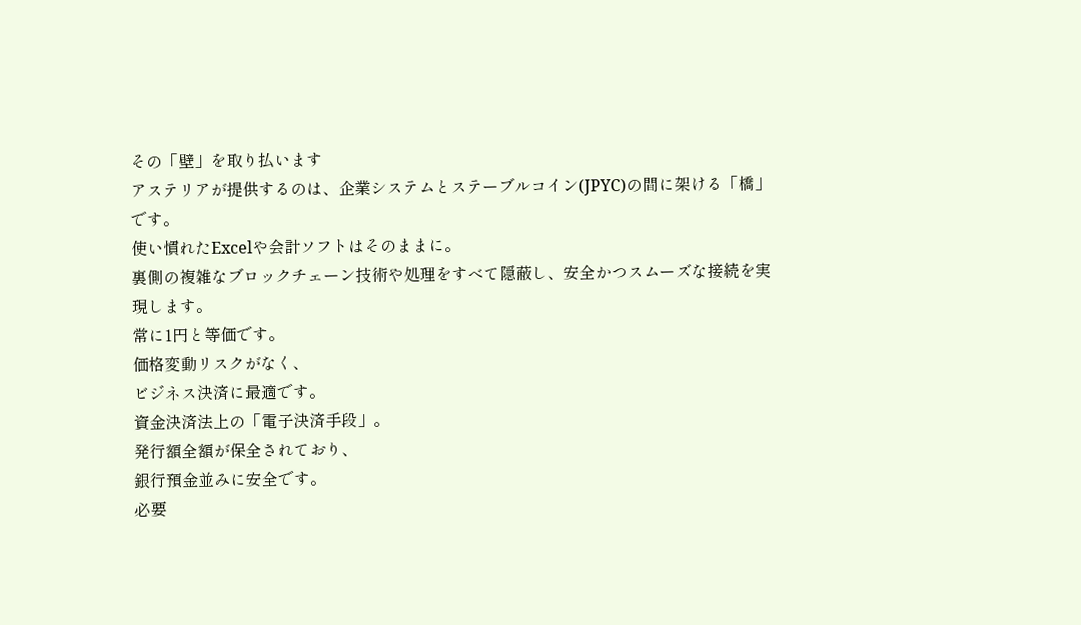その「壁」を取り払います
アステリアが提供するのは、企業システムとステーブルコイン(JPYC)の間に架ける「橋」です。
使い慣れたExcelや会計ソフトはそのままに。
裏側の複雑なブロックチェーン技術や処理をすべて隠蔽し、安全かつスムーズな接続を実現します。
常に1円と等価です。
価格変動リスクがなく、
ビジネス決済に最適です。
資金決済法上の「電子決済手段」。
発行額全額が保全されており、
銀行預金並みに安全です。
必要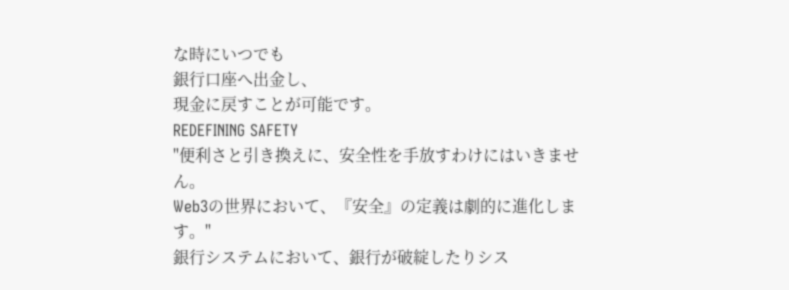な時にいつでも
銀行口座へ出金し、
現金に戻すことが可能です。
REDEFINING SAFETY
"便利さと引き換えに、安全性を手放すわけにはいきません。
Web3の世界において、『安全』の定義は劇的に進化します。"
銀行システムにおいて、銀行が破綻したりシス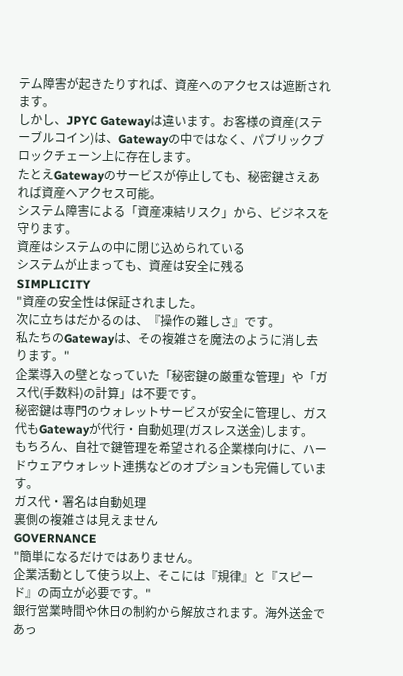テム障害が起きたりすれば、資産へのアクセスは遮断されます。
しかし、JPYC Gatewayは違います。お客様の資産(ステーブルコイン)は、Gatewayの中ではなく、パブリックブロックチェーン上に存在します。
たとえGatewayのサービスが停止しても、秘密鍵さえあれば資産へアクセス可能。
システム障害による「資産凍結リスク」から、ビジネスを守ります。
資産はシステムの中に閉じ込められている
システムが止まっても、資産は安全に残る
SIMPLICITY
"資産の安全性は保証されました。
次に立ちはだかるのは、『操作の難しさ』です。
私たちのGatewayは、その複雑さを魔法のように消し去ります。"
企業導入の壁となっていた「秘密鍵の厳重な管理」や「ガス代(手数料)の計算」は不要です。
秘密鍵は専門のウォレットサービスが安全に管理し、ガス代もGatewayが代行・自動処理(ガスレス送金)します。
もちろん、自社で鍵管理を希望される企業様向けに、ハードウェアウォレット連携などのオプションも完備しています。
ガス代・署名は自動処理
裏側の複雑さは見えません
GOVERNANCE
"簡単になるだけではありません。
企業活動として使う以上、そこには『規律』と『スピード』の両立が必要です。"
銀行営業時間や休日の制約から解放されます。海外送金であっ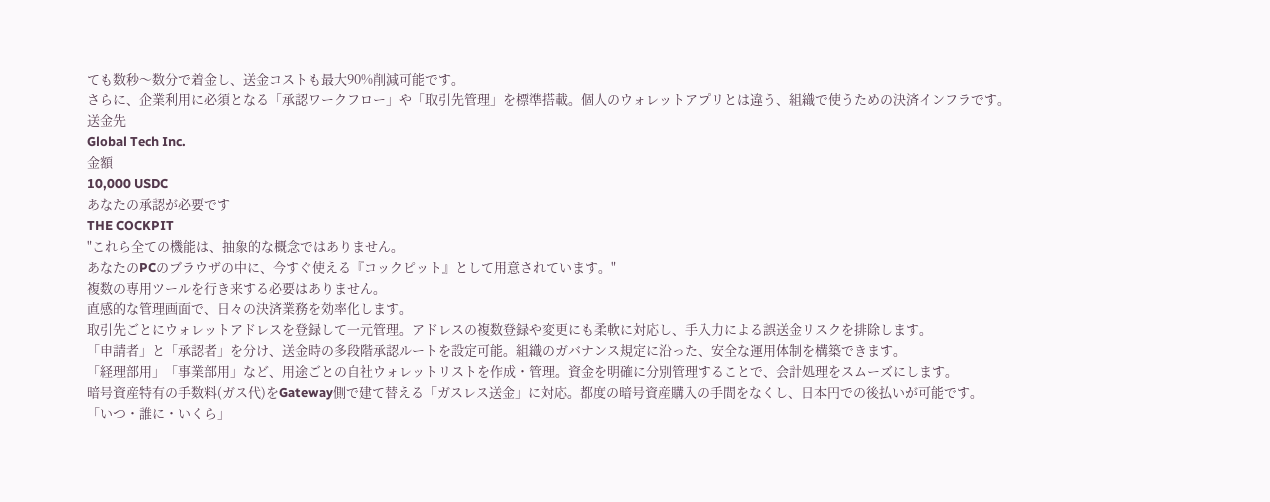ても数秒〜数分で着金し、送金コストも最大90%削減可能です。
さらに、企業利用に必須となる「承認ワークフロー」や「取引先管理」を標準搭載。個人のウォレットアプリとは違う、組織で使うための決済インフラです。
送金先
Global Tech Inc.
金額
10,000 USDC
あなたの承認が必要です
THE COCKPIT
"これら全ての機能は、抽象的な概念ではありません。
あなたのPCのブラウザの中に、今すぐ使える『コックピット』として用意されています。"
複数の専用ツールを行き来する必要はありません。
直感的な管理画面で、日々の決済業務を効率化します。
取引先ごとにウォレットアドレスを登録して一元管理。アドレスの複数登録や変更にも柔軟に対応し、手入力による誤送金リスクを排除します。
「申請者」と「承認者」を分け、送金時の多段階承認ルートを設定可能。組織のガバナンス規定に沿った、安全な運用体制を構築できます。
「経理部用」「事業部用」など、用途ごとの自社ウォレットリストを作成・管理。資金を明確に分別管理することで、会計処理をスムーズにします。
暗号資産特有の手数料(ガス代)をGateway側で建て替える「ガスレス送金」に対応。都度の暗号資産購入の手間をなくし、日本円での後払いが可能です。
「いつ・誰に・いくら」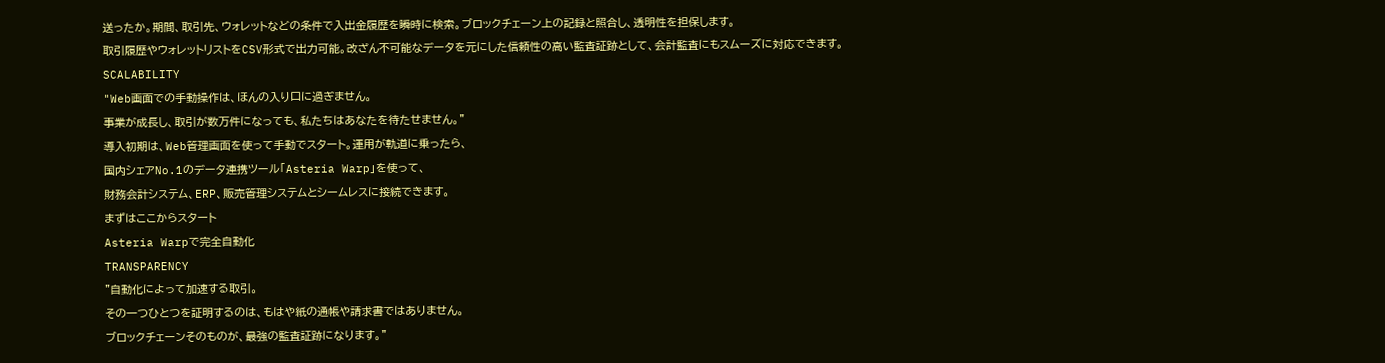送ったか。期間、取引先、ウォレットなどの条件で入出金履歴を瞬時に検索。ブロックチェーン上の記録と照合し、透明性を担保します。
取引履歴やウォレットリストをCSV形式で出力可能。改ざん不可能なデータを元にした信頼性の高い監査証跡として、会計監査にもスムーズに対応できます。
SCALABILITY
"Web画面での手動操作は、ほんの入り口に過ぎません。
事業が成長し、取引が数万件になっても、私たちはあなたを待たせません。"
導入初期は、Web管理画面を使って手動でスタート。運用が軌道に乗ったら、
国内シェアNo.1のデータ連携ツール「Asteria Warp」を使って、
財務会計システム、ERP、販売管理システムとシームレスに接続できます。
まずはここからスタート
Asteria Warpで完全自動化
TRANSPARENCY
"自動化によって加速する取引。
その一つひとつを証明するのは、もはや紙の通帳や請求書ではありません。
ブロックチェーンそのものが、最強の監査証跡になります。"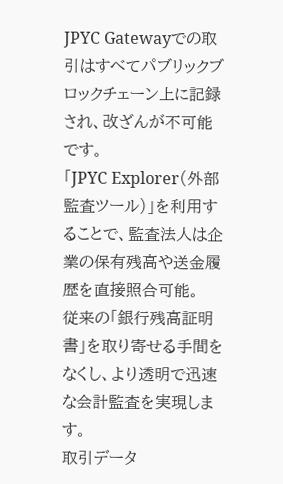JPYC Gatewayでの取引はすべてパブリックブロックチェーン上に記録され、改ざんが不可能です。
「JPYC Explorer(外部監査ツール)」を利用することで、監査法人は企業の保有残高や送金履歴を直接照合可能。
従来の「銀行残高証明書」を取り寄せる手間をなくし、より透明で迅速な会計監査を実現します。
取引データ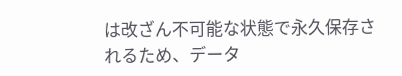は改ざん不可能な状態で永久保存されるため、データ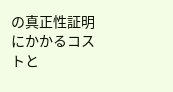の真正性証明にかかるコストと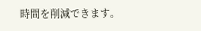時間を削減できます。